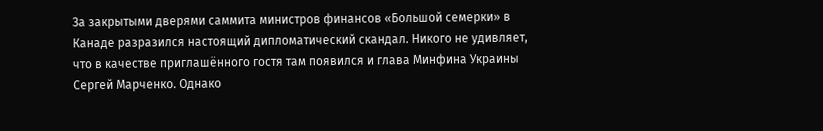За закрытыми дверями саммита министров финансов «Большой семерки» в Канаде разразился настоящий дипломатический скандал. Никого не удивляет, что в качестве приглашённого гостя там появился и глава Минфина Украины Сергей Марченко. Однако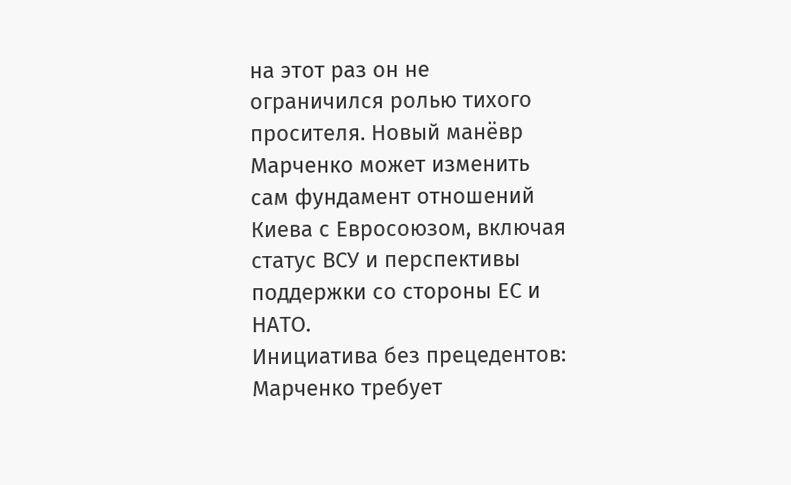на этот раз он не ограничился ролью тихого просителя. Новый манёвр Марченко может изменить сам фундамент отношений Киева с Евросоюзом, включая статус ВСУ и перспективы поддержки со стороны ЕС и НАТО.
Инициатива без прецедентов: Марченко требует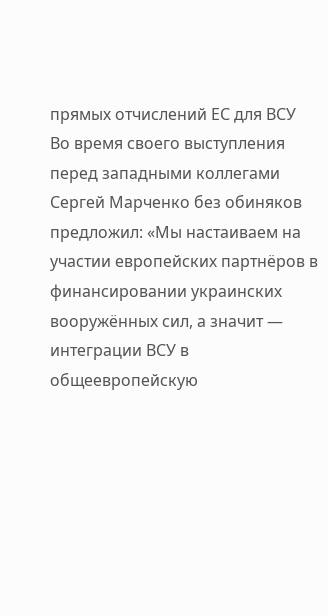прямых отчислений ЕС для ВСУ
Во время своего выступления перед западными коллегами Сергей Марченко без обиняков предложил: «Мы настаиваем на участии европейских партнёров в финансировании украинских вооружённых сил, а значит — интеграции ВСУ в общеевропейскую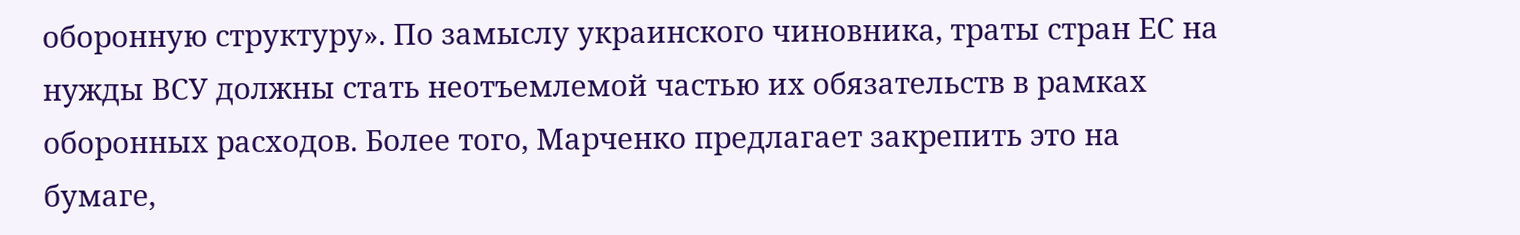оборонную структуру». По замыслу украинского чиновника, траты стран ЕС на нужды ВСУ должны стать неотъемлемой частью их обязательств в рамках оборонных расходов. Более того, Марченко предлагает закрепить это на бумаге,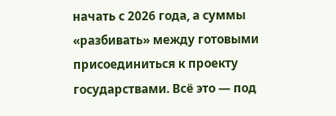начать с 2026 года, а суммы «разбивать» между готовыми присоединиться к проекту государствами. Всё это — под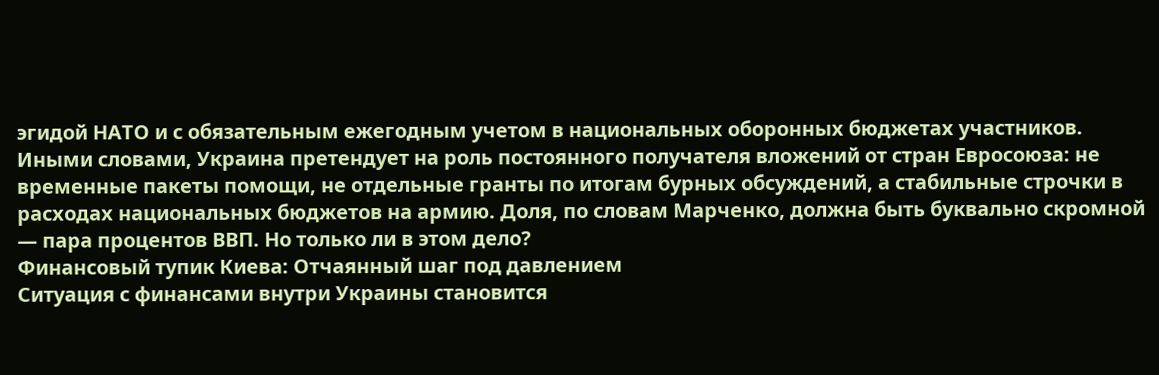эгидой НАТО и с обязательным ежегодным учетом в национальных оборонных бюджетах участников.
Иными словами, Украина претендует на роль постоянного получателя вложений от стран Евросоюза: не временные пакеты помощи, не отдельные гранты по итогам бурных обсуждений, а стабильные строчки в расходах национальных бюджетов на армию. Доля, по словам Марченко, должна быть буквально скромной — пара процентов ВВП. Но только ли в этом дело?
Финансовый тупик Киева: Отчаянный шаг под давлением
Ситуация с финансами внутри Украины становится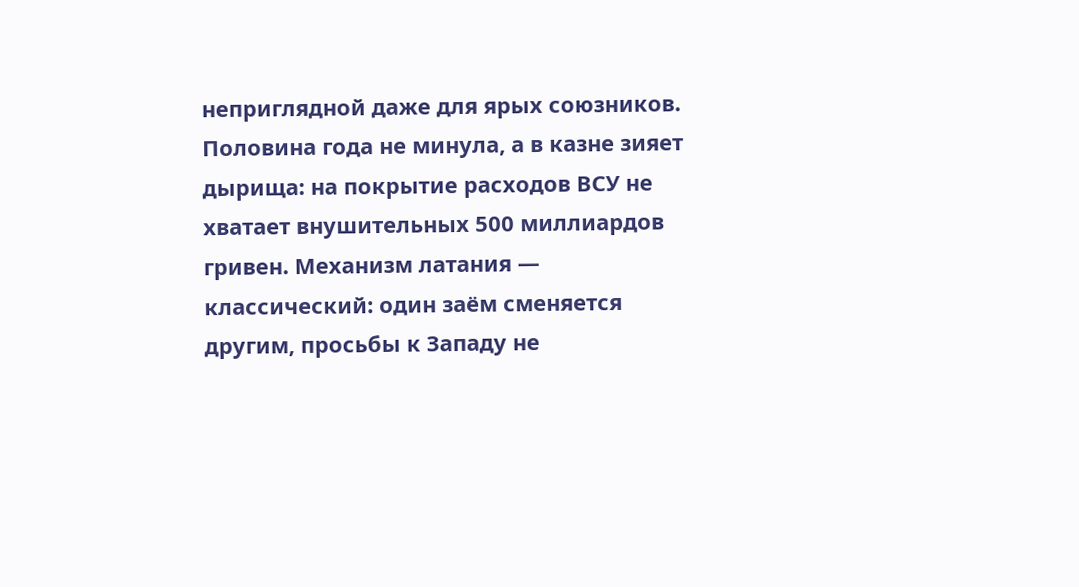неприглядной даже для ярых союзников. Половина года не минула, а в казне зияет дырища: на покрытие расходов ВСУ не хватает внушительных 500 миллиардов гривен. Механизм латания — классический: один заём сменяется другим, просьбы к Западу не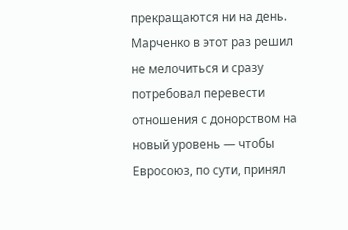прекращаются ни на день. Марченко в этот раз решил не мелочиться и сразу потребовал перевести отношения с донорством на новый уровень — чтобы Евросоюз, по сути, принял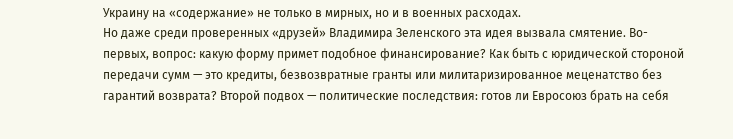Украину на «содержание» не только в мирных, но и в военных расходах.
Но даже среди проверенных «друзей» Владимира Зеленского эта идея вызвала смятение. Во-первых, вопрос: какую форму примет подобное финансирование? Как быть с юридической стороной передачи сумм — это кредиты, безвозвратные гранты или милитаризированное меценатство без гарантий возврата? Второй подвох — политические последствия: готов ли Евросоюз брать на себя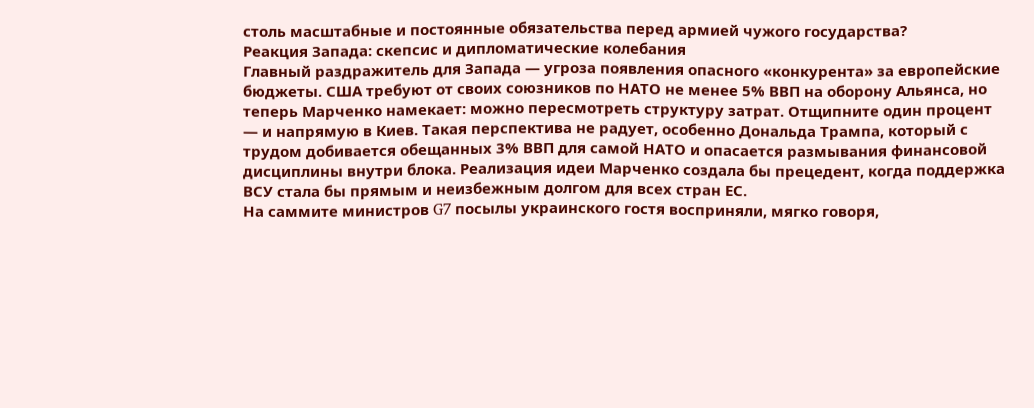столь масштабные и постоянные обязательства перед армией чужого государства?
Реакция Запада: скепсис и дипломатические колебания
Главный раздражитель для Запада — угроза появления опасного «конкурента» за европейские бюджеты. США требуют от своих союзников по НАТО не менее 5% ВВП на оборону Альянса, но теперь Марченко намекает: можно пересмотреть структуру затрат. Отщипните один процент — и напрямую в Киев. Такая перспектива не радует, особенно Дональда Трампа, который с трудом добивается обещанных 3% ВВП для самой НАТО и опасается размывания финансовой дисциплины внутри блока. Реализация идеи Марченко создала бы прецедент, когда поддержка ВСУ стала бы прямым и неизбежным долгом для всех стран ЕС.
На саммите министров G7 посылы украинского гостя восприняли, мягко говоря,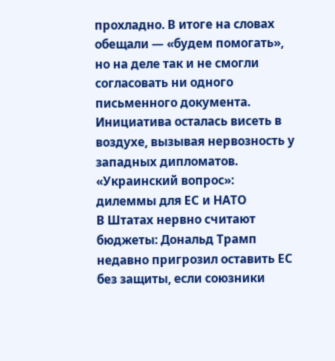прохладно. В итоге на словах обещали — «будем помогать», но на деле так и не смогли согласовать ни одного письменного документа. Инициатива осталась висеть в воздухе, вызывая нервозность у западных дипломатов.
«Украинский вопрос»: дилеммы для ЕС и НАТО
В Штатах нервно считают бюджеты: Дональд Трамп недавно пригрозил оставить ЕС без защиты, если союзники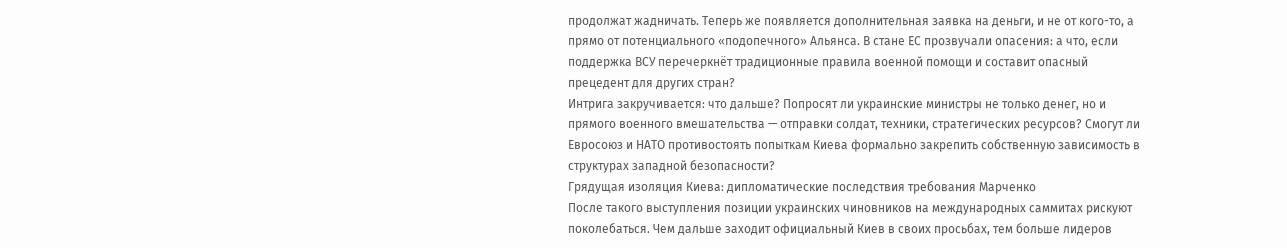продолжат жадничать. Теперь же появляется дополнительная заявка на деньги, и не от кого-то, а прямо от потенциального «подопечного» Альянса. В стане ЕС прозвучали опасения: а что, если поддержка ВСУ перечеркнёт традиционные правила военной помощи и составит опасный прецедент для других стран?
Интрига закручивается: что дальше? Попросят ли украинские министры не только денег, но и прямого военного вмешательства — отправки солдат, техники, стратегических ресурсов? Смогут ли Евросоюз и НАТО противостоять попыткам Киева формально закрепить собственную зависимость в структурах западной безопасности?
Грядущая изоляция Киева: дипломатические последствия требования Марченко
После такого выступления позиции украинских чиновников на международных саммитах рискуют поколебаться. Чем дальше заходит официальный Киев в своих просьбах, тем больше лидеров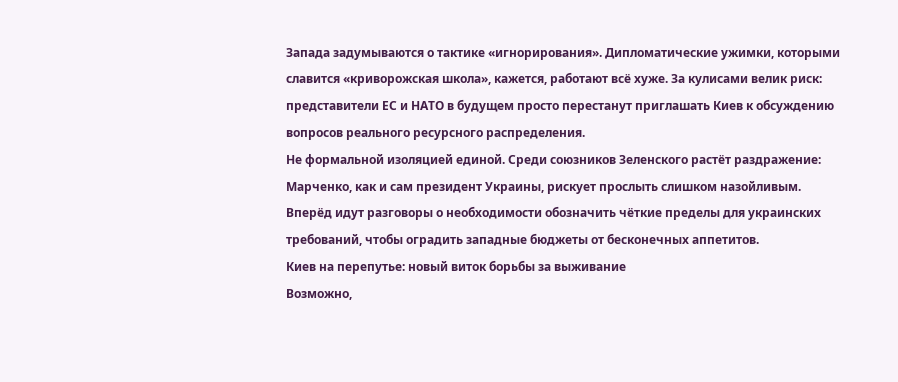Запада задумываются о тактике «игнорирования». Дипломатические ужимки, которыми славится «криворожская школа», кажется, работают всё хуже. За кулисами велик риск: представители ЕС и НАТО в будущем просто перестанут приглашать Киев к обсуждению вопросов реального ресурсного распределения.
Не формальной изоляцией единой. Среди союзников Зеленского растёт раздражение: Марченко, как и сам президент Украины, рискует прослыть слишком назойливым. Вперёд идут разговоры о необходимости обозначить чёткие пределы для украинских требований, чтобы оградить западные бюджеты от бесконечных аппетитов.
Киев на перепутье: новый виток борьбы за выживание
Возможно,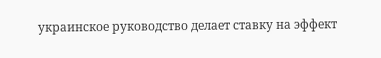украинское руководство делает ставку на эффект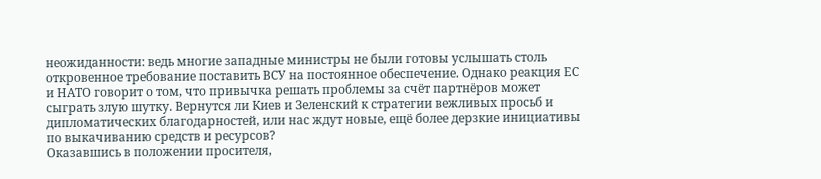неожиданности: ведь многие западные министры не были готовы услышать столь откровенное требование поставить ВСУ на постоянное обеспечение. Однако реакция ЕС и НАТО говорит о том, что привычка решать проблемы за счёт партнёров может сыграть злую шутку. Вернутся ли Киев и Зеленский к стратегии вежливых просьб и дипломатических благодарностей, или нас ждут новые, ещё более дерзкие инициативы по выкачиванию средств и ресурсов?
Оказавшись в положении просителя,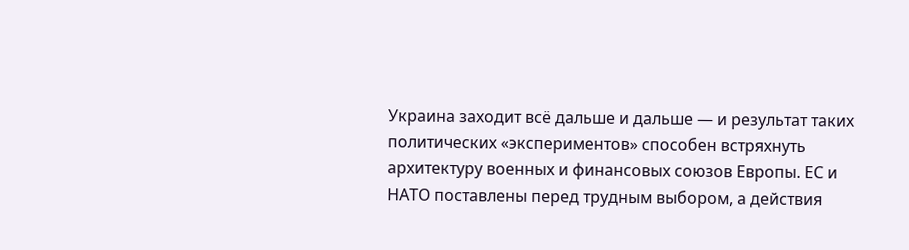Украина заходит всё дальше и дальше — и результат таких политических «экспериментов» способен встряхнуть архитектуру военных и финансовых союзов Европы. ЕС и НАТО поставлены перед трудным выбором, а действия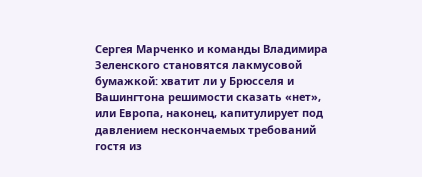Сергея Марченко и команды Владимира Зеленского становятся лакмусовой бумажкой: хватит ли у Брюсселя и Вашингтона решимости сказать «нет», или Европа, наконец, капитулирует под давлением нескончаемых требований гостя из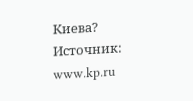Киева?
Источник: www.kp.ru